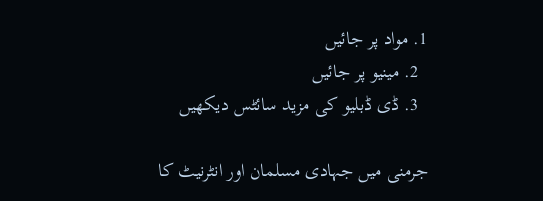1. مواد پر جائیں
  2. مینیو پر جائیں
  3. ڈی ڈبلیو کی مزید سائٹس دیکھیں

جرمنی میں جہادی مسلمان اور انٹرنیٹ کا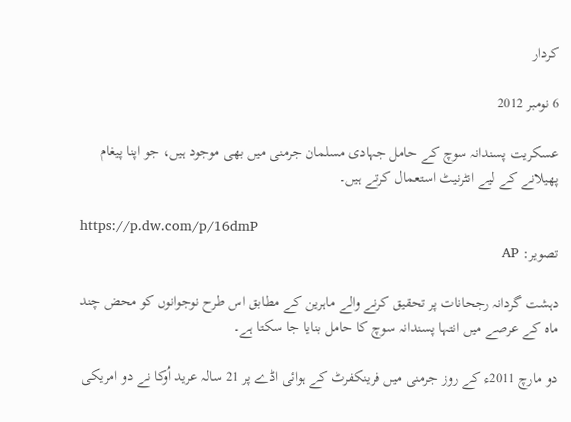کردار

6 نومبر 2012

عسکریت پسندانہ سوچ کے حامل جہادی مسلمان جرمنی میں بھی موجود ہیں، جو اپنا پیغام پھیلانے کے لیے انٹرنیٹ استعمال کرتے ہیں۔

https://p.dw.com/p/16dmP
تصویر: AP

دہشت گردانہ رجحانات پر تحقیق کرنے والے ماہرین کے مطابق اس طرح نوجوانوں کو محض چند ماہ کے عرصے میں انتہا پسندانہ سوچ کا حامل بنایا جا سکتا ہے۔

دو مارچ 2011ء کے روز جرمنی میں فرینکفرٹ کے ہوائی اڈے پر 21 سالہ عرید اُوکا نے دو امریکی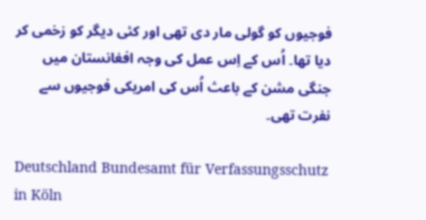فوجیوں کو گولی مار دی تھی اور کئی دیگر کو زخمی کر دیا تھا۔ اُس کے اِس عمل کی وجہ افغانستان میں جنگی مشن کے باعث اُس کی امریکی فوجیوں سے نفرت تھی۔

Deutschland Bundesamt für Verfassungsschutz in Köln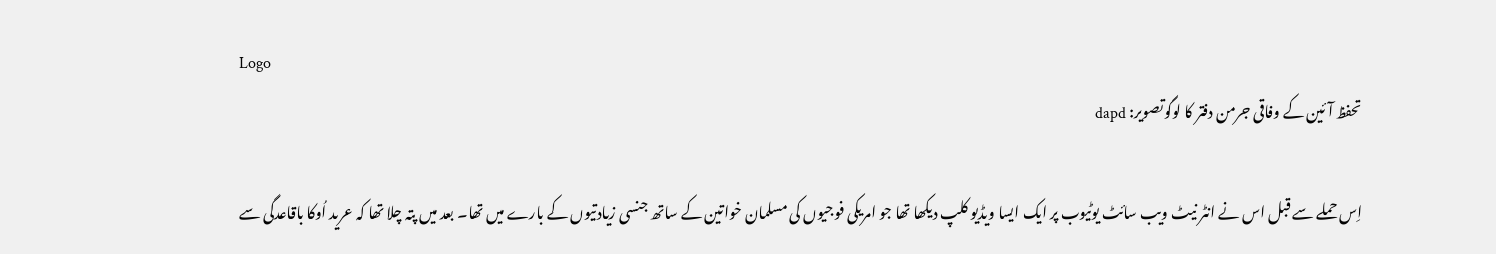Logo
تحفظ آئین کے وفاقی جرمن دفتر کا لوگوتصویر: dapd

اِس حملے سے قبل اس نے انٹر نیٹ ویب سائٹ یوٹیوب پر ایک ایسا ویڈیو کلپ دیکھا تھا جو امریکی فوجیوں کی مسلمان خواتین کے ساتھ جنسی زیادتیو‌ں کے بارے میں تھا۔ بعد میں پتہ چلا تھا کہ عرید اُوکا باقاعدگی سے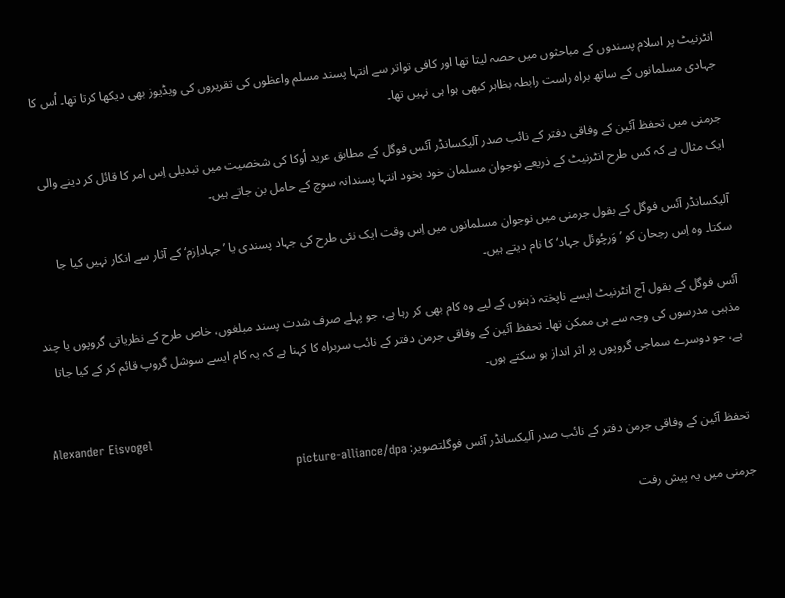انٹرنیٹ پر اسلام پسندوں کے مباحثوں میں حصہ لیتا تھا اور کافی تواتر سے انتہا پسند مسلم واعظوں کی تقریروں کی ویڈیوز بھی دیکھا کرتا تھا۔ اُس کا جہادی مسلمانوں کے ساتھ براہ راست رابطہ بظاہر کبھی ہوا ہی نہیں تھا۔

جرمنی میں تحفظ آئین کے وفاقی دفتر کے نائب صدر آلیکسانڈر آئس فوگل کے مطابق عرید اُوکا کی شخصیت میں تبدیلی اِس امر کا قائل کر دینے والی ایک مثال ہے کہ کس طرح انٹرنیٹ کے ذریعے نوجوان مسلمان خود بخود انتہا پسندانہ سوچ کے حامل بن جاتے ہیں۔

آلیکسانڈر آئس فوگل کے بقول جرمنی میں نوجوان مسلمانوں میں اِس وقت ایک نئی طرح کی جہاد پسندی یا ’جہاداِزم‘ کے آثار سے انکار نہیں کیا جا سکتا۔ وہ اِس رجحان کو ’وَرچُوئل جہاد‘ کا نام دیتے ہیں۔

آئس فوگل کے بقول آج انٹرنیٹ ایسے ناپختہ ذہنوں کے لیے وہ کام بھی کر رہا ہے، جو پہلے صرف شدت پسند مبلغوں، خاص طرح کے نظریاتی گروپوں یا چند مذہبی مدرسوں کی وجہ سے ہی ممکن تھا۔ تحفظ آئین کے وفاقی جرمن دفتر کے نائب سربراہ کا کہنا ہے کہ یہ کام ایسے سوشل گروپ قائم کر کے کیا جاتا ہے، جو دوسرے سماجی گروپوں پر اثر انداز ہو سکتے ہوں۔

Alexander Eisvogel
تحفظ آئین کے وفاقی جرمن دفتر کے نائب صدر آلیکسانڈر آئس فوگلتصویر: picture-alliance/dpa

جرمنی میں یہ پیش رفت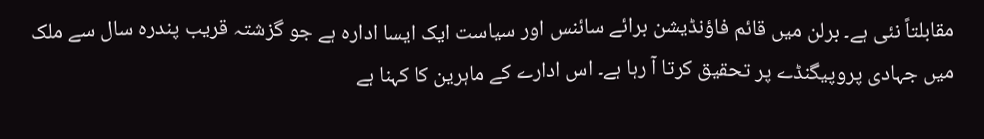مقابلتاً نئی ہے۔ برلن میں قائم فاؤنڈیشن برائے سائنس اور سیاست ایک ایسا ادارہ ہے جو گزشتہ قریب پندرہ سال سے ملک میں جہادی پروپیگنڈے پر تحقیق کرتا آ رہا ہے۔ اس ادارے کے ماہرین کا کہنا ہے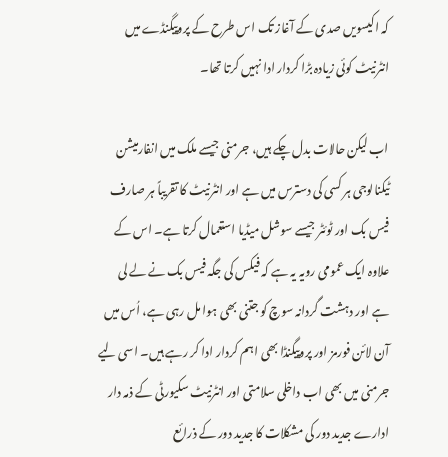کہ اکیسویں صدی کے آغاز تک اس طرح کے پروپیگنڈے میں انٹرنیٹ کوئی زیادہ بڑا کردار ادا نہیں کرتا تھا۔

اب لیکن حالات بدل چکے ہیں، جرمنی جیسے ملک میں انفارمیشن ٹیکنالوجی ہر کسی کی دسترس میں ہے اور انٹرنیٹ کا تقریباً ہر صارف فیس بک اور ٹوئٹر جیسے سوشل میڈیا استعمال کرتا ہے۔ اس کے علاوہ ایک عمومی رویہ یہ ہے کہ فیکس کی جگہ فیس بک نے لے لی ہے اور دہشت گردانہ سوچ کو جتنی بھی ہوا مل رہی ہے، اُس میں آن لائن فورمز اور پروپیگنڈا بھی اہم کردار ادا کر رہے ہیں۔ اسی لیے جرمنی میں بھی اب داخلی سلامتی اور انٹرنیٹ سکیورٹی کے ذمہ دار ادارے جدید دور کی مشکلات کا جدید دور کے ذرائع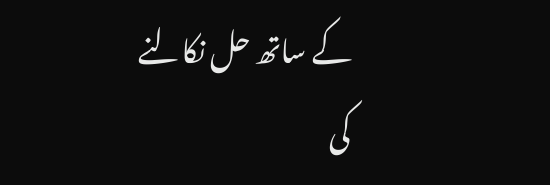کے ساتھ حل نکالنے کی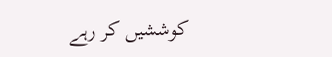کوششیں کر رہے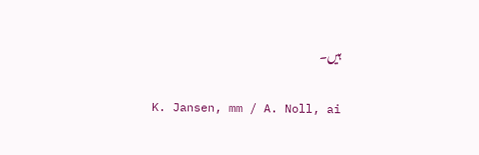ہیں۔

K. Jansen, mm / A. Noll, ai